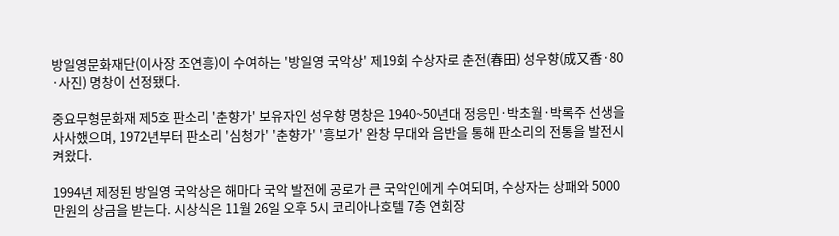방일영문화재단(이사장 조연흥)이 수여하는 '방일영 국악상' 제19회 수상자로 춘전(春田) 성우향(成又香·80 ·사진) 명창이 선정됐다.

중요무형문화재 제5호 판소리 '춘향가' 보유자인 성우향 명창은 1940~50년대 정응민·박초월·박록주 선생을 사사했으며, 1972년부터 판소리 '심청가' '춘향가' '흥보가' 완창 무대와 음반을 통해 판소리의 전통을 발전시켜왔다.

1994년 제정된 방일영 국악상은 해마다 국악 발전에 공로가 큰 국악인에게 수여되며, 수상자는 상패와 5000만원의 상금을 받는다. 시상식은 11월 26일 오후 5시 코리아나호텔 7층 연회장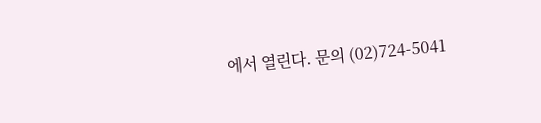에서 열린다. 문의 (02)724-5041